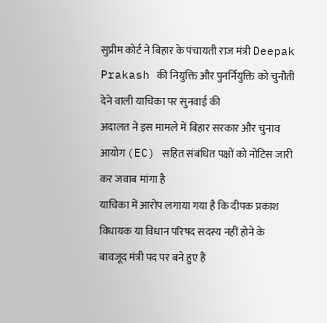सुप्रीम कोर्ट ने बिहार के पंचायती राज मंत्री Deepak Prakash की नियुक्ति और पुनर्नियुक्ति को चुनौती देने वाली याचिका पर सुनवाई की
अदालत ने इस मामले में बिहार सरकार और चुनाव आयोग (EC) सहित संबंधित पक्षों को नोटिस जारी कर जवाब मांगा है
याचिका में आरोप लगाया गया है कि दीपक प्रकाश विधायक या विधान परिषद सदस्य नहीं होने के बावजूद मंत्री पद पर बने हुए हैं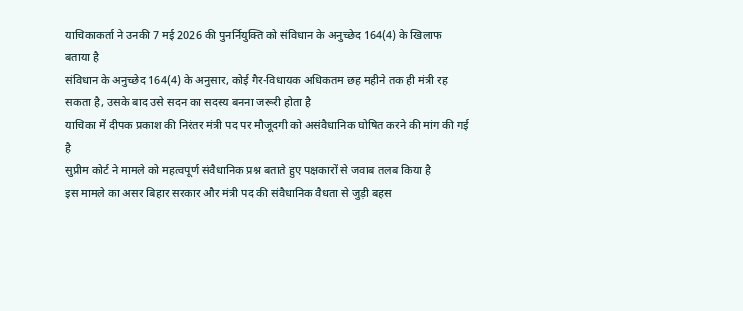याचिकाकर्ता ने उनकी 7 मई 2026 की पुनर्नियुक्ति को संविधान के अनुच्छेद 164(4) के खिलाफ बताया है
संविधान के अनुच्छेद 164(4) के अनुसार, कोई गैर-विधायक अधिकतम छह महीने तक ही मंत्री रह सकता है, उसके बाद उसे सदन का सदस्य बनना जरूरी होता है
याचिका में दीपक प्रकाश की निरंतर मंत्री पद पर मौजूदगी को असंवैधानिक घोषित करने की मांग की गई है
सुप्रीम कोर्ट ने मामले को महत्वपूर्ण संवैधानिक प्रश्न बताते हुए पक्षकारों से जवाब तलब किया है
इस मामले का असर बिहार सरकार और मंत्री पद की संवैधानिक वैधता से जुड़ी बहस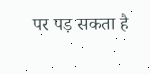पर पड़ सकता है